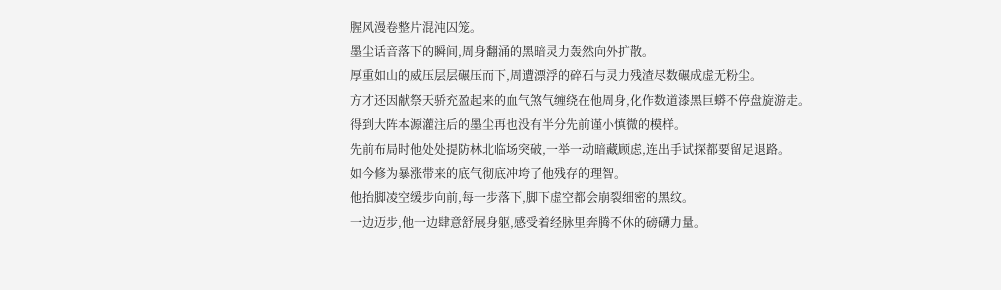腥风漫卷整片混沌囚笼。
墨尘话音落下的瞬间,周身翻涌的黑暗灵力轰然向外扩散。
厚重如山的威压层层碾压而下,周遭漂浮的碎石与灵力残渣尽数碾成虚无粉尘。
方才还因献祭天骄充盈起来的血气煞气缠绕在他周身,化作数道漆黑巨蟒不停盘旋游走。
得到大阵本源灌注后的墨尘再也没有半分先前谨小慎微的模样。
先前布局时他处处提防林北临场突破,一举一动暗藏顾虑,连出手试探都要留足退路。
如今修为暴涨带来的底气彻底冲垮了他残存的理智。
他抬脚凌空缓步向前,每一步落下,脚下虚空都会崩裂细密的黑纹。
一边迈步,他一边肆意舒展身躯,感受着经脉里奔腾不休的磅礴力量。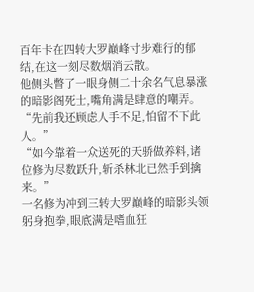百年卡在四转大罗巅峰寸步难行的郁结,在这一刻尽数烟消云散。
他侧头瞥了一眼身侧二十余名气息暴涨的暗影阁死士,嘴角满是肆意的嘲弄。
“先前我还顾虑人手不足,怕留不下此人。”
“如今靠着一众送死的天骄做养料,诸位修为尽数跃升,斩杀林北已然手到擒来。”
一名修为冲到三转大罗巅峰的暗影头领躬身抱拳,眼底满是嗜血狂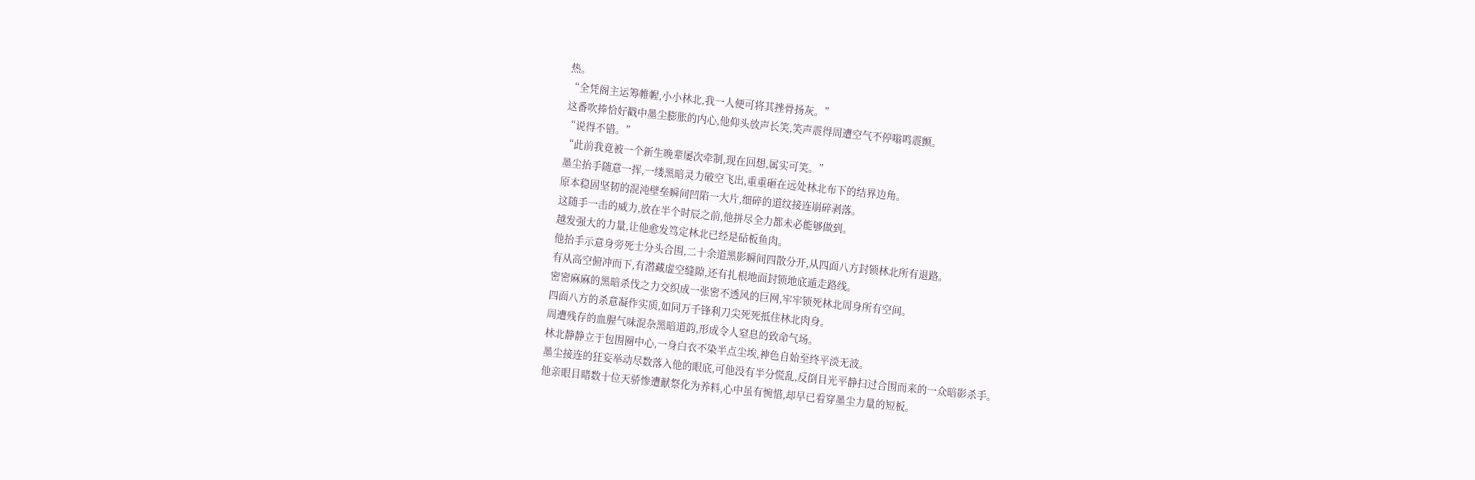热。
“全凭阁主运筹帷幄,小小林北,我一人便可将其挫骨扬灰。”
这番吹捧恰好戳中墨尘膨胀的内心,他仰头放声长笑,笑声震得周遭空气不停嗡鸣震颤。
“说得不错。”
“此前我竟被一个新生晚辈屡次牵制,现在回想,属实可笑。”
墨尘抬手随意一挥,一缕黑暗灵力破空飞出,重重砸在远处林北布下的结界边角。
原本稳固坚韧的混沌壁垒瞬间凹陷一大片,细碎的道纹接连崩碎剥落。
这随手一击的威力,放在半个时辰之前,他拼尽全力都未必能够做到。
越发强大的力量,让他愈发笃定林北已经是砧板鱼肉。
他抬手示意身旁死士分头合围,二十余道黑影瞬间四散分开,从四面八方封锁林北所有退路。
有从高空俯冲而下,有潜藏虚空缝隙,还有扎根地面封锁地底遁走路线。
密密麻麻的黑暗杀伐之力交织成一张密不透风的巨网,牢牢锁死林北周身所有空间。
四面八方的杀意凝作实质,如同万千锋利刀尖死死抵住林北肉身。
周遭残存的血腥气味混杂黑暗道韵,形成令人窒息的致命气场。
林北静静立于包围圈中心,一身白衣不染半点尘埃,神色自始至终平淡无波。
墨尘接连的狂妄举动尽数落入他的眼底,可他没有半分慌乱,反倒目光平静扫过合围而来的一众暗影杀手。
他亲眼目睹数十位天骄惨遭献祭化为养料,心中虽有惋惜,却早已看穿墨尘力量的短板。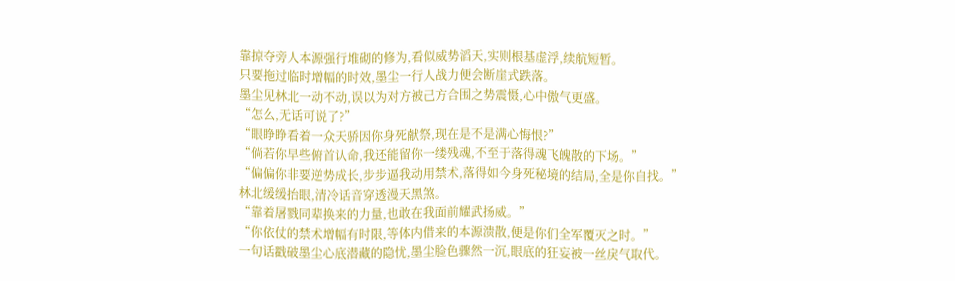靠掠夺旁人本源强行堆砌的修为,看似威势滔天,实则根基虚浮,续航短暂。
只要拖过临时增幅的时效,墨尘一行人战力便会断崖式跌落。
墨尘见林北一动不动,误以为对方被己方合围之势震慑,心中傲气更盛。
“怎么,无话可说了?”
“眼睁睁看着一众天骄因你身死献祭,现在是不是满心悔恨?”
“倘若你早些俯首认命,我还能留你一缕残魂,不至于落得魂飞魄散的下场。”
“偏偏你非要逆势成长,步步逼我动用禁术,落得如今身死秘境的结局,全是你自找。”
林北缓缓抬眼,清冷话音穿透漫天黑煞。
“靠着屠戮同辈换来的力量,也敢在我面前耀武扬威。”
“你依仗的禁术增幅有时限,等体内借来的本源溃散,便是你们全军覆灭之时。”
一句话戳破墨尘心底潜藏的隐忧,墨尘脸色骤然一沉,眼底的狂妄被一丝戾气取代。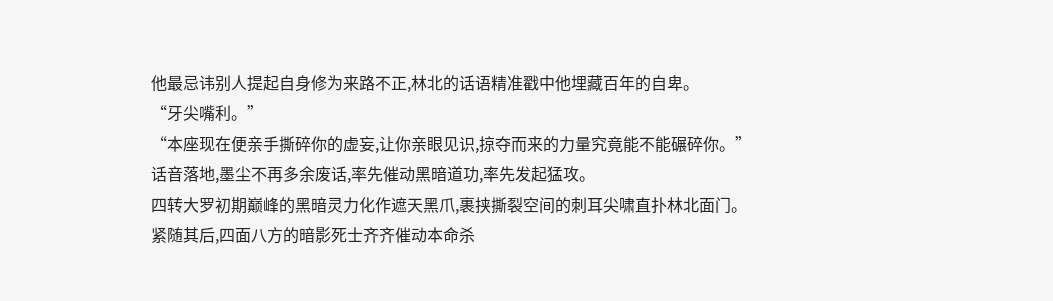他最忌讳别人提起自身修为来路不正,林北的话语精准戳中他埋藏百年的自卑。
“牙尖嘴利。”
“本座现在便亲手撕碎你的虚妄,让你亲眼见识,掠夺而来的力量究竟能不能碾碎你。”
话音落地,墨尘不再多余废话,率先催动黑暗道功,率先发起猛攻。
四转大罗初期巅峰的黑暗灵力化作遮天黑爪,裹挟撕裂空间的刺耳尖啸直扑林北面门。
紧随其后,四面八方的暗影死士齐齐催动本命杀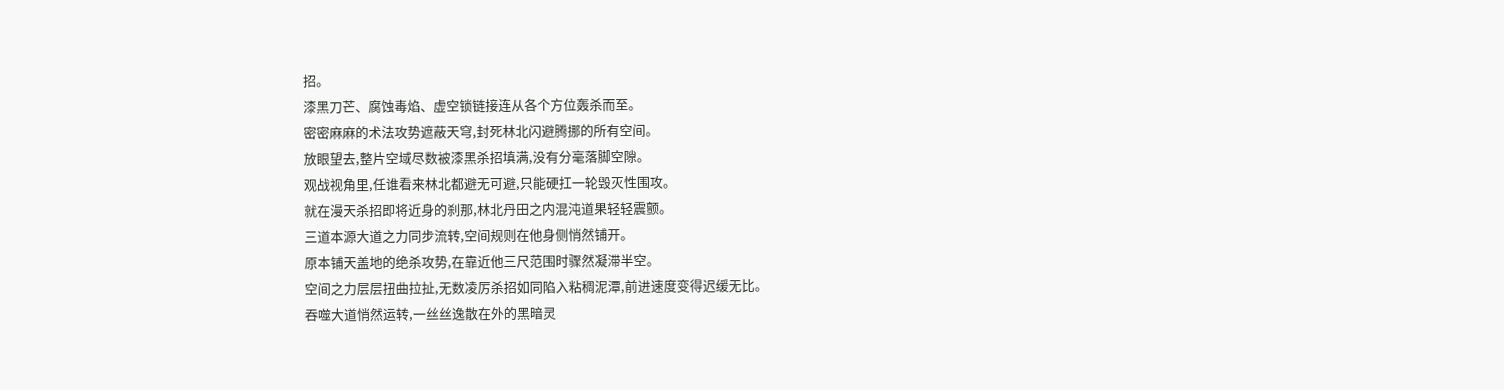招。
漆黑刀芒、腐蚀毒焰、虚空锁链接连从各个方位轰杀而至。
密密麻麻的术法攻势遮蔽天穹,封死林北闪避腾挪的所有空间。
放眼望去,整片空域尽数被漆黑杀招填满,没有分毫落脚空隙。
观战视角里,任谁看来林北都避无可避,只能硬扛一轮毁灭性围攻。
就在漫天杀招即将近身的刹那,林北丹田之内混沌道果轻轻震颤。
三道本源大道之力同步流转,空间规则在他身侧悄然铺开。
原本铺天盖地的绝杀攻势,在靠近他三尺范围时骤然凝滞半空。
空间之力层层扭曲拉扯,无数凌厉杀招如同陷入粘稠泥潭,前进速度变得迟缓无比。
吞噬大道悄然运转,一丝丝逸散在外的黑暗灵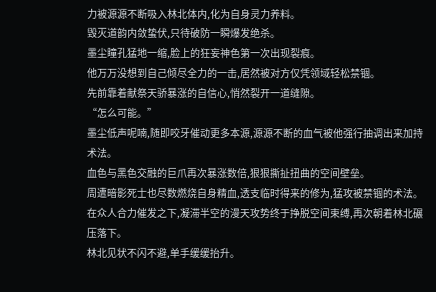力被源源不断吸入林北体内,化为自身灵力养料。
毁灭道韵内敛蛰伏,只待破防一瞬爆发绝杀。
墨尘瞳孔猛地一缩,脸上的狂妄神色第一次出现裂痕。
他万万没想到自己倾尽全力的一击,居然被对方仅凭领域轻松禁锢。
先前靠着献祭天骄暴涨的自信心,悄然裂开一道缝隙。
“怎么可能。”
墨尘低声呢喃,随即咬牙催动更多本源,源源不断的血气被他强行抽调出来加持术法。
血色与黑色交融的巨爪再次暴涨数倍,狠狠撕扯扭曲的空间壁垒。
周遭暗影死士也尽数燃烧自身精血,透支临时得来的修为,猛攻被禁锢的术法。
在众人合力催发之下,凝滞半空的漫天攻势终于挣脱空间束缚,再次朝着林北碾压落下。
林北见状不闪不避,单手缓缓抬升。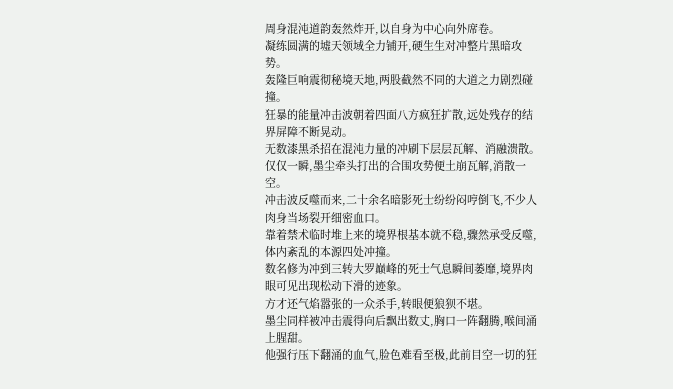周身混沌道韵轰然炸开,以自身为中心向外席卷。
凝练圆满的墟天领域全力铺开,硬生生对冲整片黑暗攻势。
轰隆巨响震彻秘境天地,两股截然不同的大道之力剧烈碰撞。
狂暴的能量冲击波朝着四面八方疯狂扩散,远处残存的结界屏障不断晃动。
无数漆黑杀招在混沌力量的冲刷下层层瓦解、消融溃散。
仅仅一瞬,墨尘牵头打出的合围攻势便土崩瓦解,消散一空。
冲击波反噬而来,二十余名暗影死士纷纷闷哼倒飞,不少人肉身当场裂开细密血口。
靠着禁术临时堆上来的境界根基本就不稳,骤然承受反噬,体内紊乱的本源四处冲撞。
数名修为冲到三转大罗巅峰的死士气息瞬间萎靡,境界肉眼可见出现松动下滑的迹象。
方才还气焰嚣张的一众杀手,转眼便狼狈不堪。
墨尘同样被冲击震得向后飘出数丈,胸口一阵翻腾,喉间涌上腥甜。
他强行压下翻涌的血气,脸色难看至极,此前目空一切的狂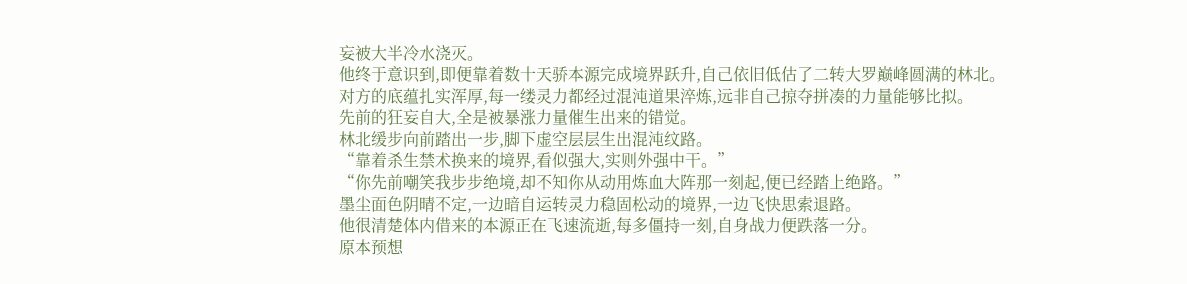妄被大半冷水浇灭。
他终于意识到,即便靠着数十天骄本源完成境界跃升,自己依旧低估了二转大罗巅峰圆满的林北。
对方的底蕴扎实浑厚,每一缕灵力都经过混沌道果淬炼,远非自己掠夺拼凑的力量能够比拟。
先前的狂妄自大,全是被暴涨力量催生出来的错觉。
林北缓步向前踏出一步,脚下虚空层层生出混沌纹路。
“靠着杀生禁术换来的境界,看似强大,实则外强中干。”
“你先前嘲笑我步步绝境,却不知你从动用炼血大阵那一刻起,便已经踏上绝路。”
墨尘面色阴晴不定,一边暗自运转灵力稳固松动的境界,一边飞快思索退路。
他很清楚体内借来的本源正在飞速流逝,每多僵持一刻,自身战力便跌落一分。
原本预想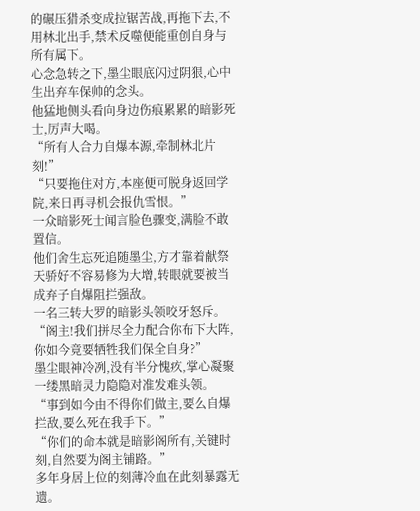的碾压猎杀变成拉锯苦战,再拖下去,不用林北出手,禁术反噬便能重创自身与所有属下。
心念急转之下,墨尘眼底闪过阴狠,心中生出弃车保帅的念头。
他猛地侧头看向身边伤痕累累的暗影死士,厉声大喝。
“所有人合力自爆本源,牵制林北片刻!”
“只要拖住对方,本座便可脱身返回学院,来日再寻机会报仇雪恨。”
一众暗影死士闻言脸色骤变,满脸不敢置信。
他们舍生忘死追随墨尘,方才靠着献祭天骄好不容易修为大增,转眼就要被当成弃子自爆阻拦强敌。
一名三转大罗的暗影头领咬牙怒斥。
“阁主!我们拼尽全力配合你布下大阵,你如今竟要牺牲我们保全自身?”
墨尘眼神冷冽,没有半分愧疚,掌心凝聚一缕黑暗灵力隐隐对准发难头领。
“事到如今由不得你们做主,要么自爆拦敌,要么死在我手下。”
“你们的命本就是暗影阁所有,关键时刻,自然要为阁主铺路。”
多年身居上位的刻薄冷血在此刻暴露无遗。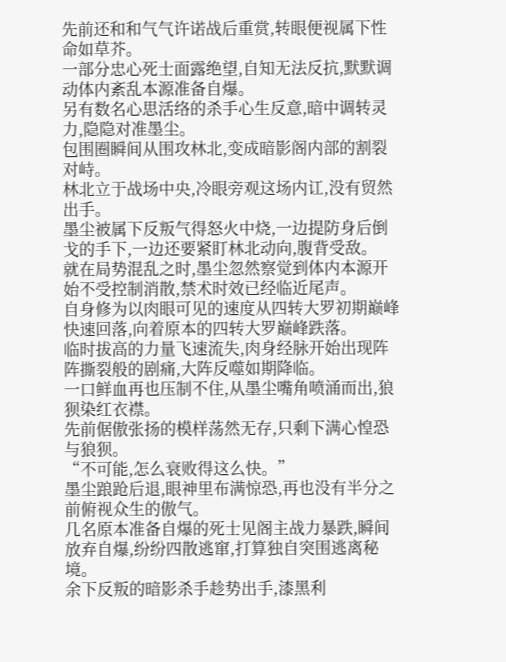先前还和和气气许诺战后重赏,转眼便视属下性命如草芥。
一部分忠心死士面露绝望,自知无法反抗,默默调动体内紊乱本源准备自爆。
另有数名心思活络的杀手心生反意,暗中调转灵力,隐隐对准墨尘。
包围圈瞬间从围攻林北,变成暗影阁内部的割裂对峙。
林北立于战场中央,冷眼旁观这场内讧,没有贸然出手。
墨尘被属下反叛气得怒火中烧,一边提防身后倒戈的手下,一边还要紧盯林北动向,腹背受敌。
就在局势混乱之时,墨尘忽然察觉到体内本源开始不受控制消散,禁术时效已经临近尾声。
自身修为以肉眼可见的速度从四转大罗初期巅峰快速回落,向着原本的四转大罗巅峰跌落。
临时拔高的力量飞速流失,肉身经脉开始出现阵阵撕裂般的剧痛,大阵反噬如期降临。
一口鲜血再也压制不住,从墨尘嘴角喷涌而出,狼狈染红衣襟。
先前倨傲张扬的模样荡然无存,只剩下满心惶恐与狼狈。
“不可能,怎么衰败得这么快。”
墨尘踉跄后退,眼神里布满惊恐,再也没有半分之前俯视众生的傲气。
几名原本准备自爆的死士见阁主战力暴跌,瞬间放弃自爆,纷纷四散逃窜,打算独自突围逃离秘境。
余下反叛的暗影杀手趁势出手,漆黑利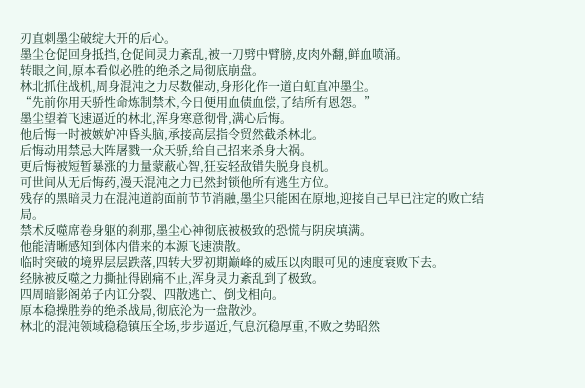刃直刺墨尘破绽大开的后心。
墨尘仓促回身抵挡,仓促间灵力紊乱,被一刀劈中臂膀,皮肉外翻,鲜血喷涌。
转眼之间,原本看似必胜的绝杀之局彻底崩盘。
林北抓住战机,周身混沌之力尽数催动,身形化作一道白虹直冲墨尘。
“先前你用天骄性命炼制禁术,今日便用血债血偿,了结所有恩怨。”
墨尘望着飞速逼近的林北,浑身寒意彻骨,满心后悔。
他后悔一时被嫉妒冲昏头脑,承接高层指令贸然截杀林北。
后悔动用禁忌大阵屠戮一众天骄,给自己招来杀身大祸。
更后悔被短暂暴涨的力量蒙蔽心智,狂妄轻敌错失脱身良机。
可世间从无后悔药,漫天混沌之力已然封锁他所有逃生方位。
残存的黑暗灵力在混沌道韵面前节节消融,墨尘只能困在原地,迎接自己早已注定的败亡结局。
禁术反噬席卷身躯的刹那,墨尘心神彻底被极致的恐慌与阴戾填满。
他能清晰感知到体内借来的本源飞速溃散。
临时突破的境界层层跌落,四转大罗初期巅峰的威压以肉眼可见的速度衰败下去。
经脉被反噬之力撕扯得剧痛不止,浑身灵力紊乱到了极致。
四周暗影阁弟子内讧分裂、四散逃亡、倒戈相向。
原本稳操胜券的绝杀战局,彻底沦为一盘散沙。
林北的混沌领域稳稳镇压全场,步步逼近,气息沉稳厚重,不败之势昭然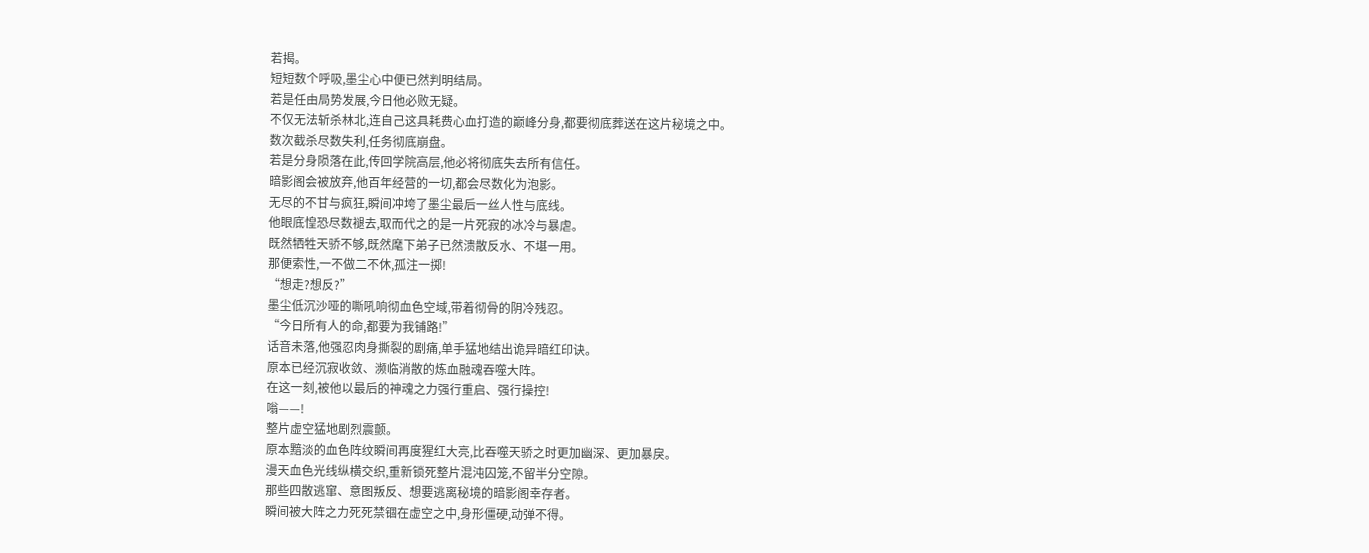若揭。
短短数个呼吸,墨尘心中便已然判明结局。
若是任由局势发展,今日他必败无疑。
不仅无法斩杀林北,连自己这具耗费心血打造的巅峰分身,都要彻底葬送在这片秘境之中。
数次截杀尽数失利,任务彻底崩盘。
若是分身陨落在此,传回学院高层,他必将彻底失去所有信任。
暗影阁会被放弃,他百年经营的一切,都会尽数化为泡影。
无尽的不甘与疯狂,瞬间冲垮了墨尘最后一丝人性与底线。
他眼底惶恐尽数褪去,取而代之的是一片死寂的冰冷与暴虐。
既然牺牲天骄不够,既然麾下弟子已然溃散反水、不堪一用。
那便索性,一不做二不休,孤注一掷!
“想走?想反?”
墨尘低沉沙哑的嘶吼响彻血色空域,带着彻骨的阴冷残忍。
“今日所有人的命,都要为我铺路!”
话音未落,他强忍肉身撕裂的剧痛,单手猛地结出诡异暗红印诀。
原本已经沉寂收敛、濒临消散的炼血融魂吞噬大阵。
在这一刻,被他以最后的神魂之力强行重启、强行操控!
嗡——!
整片虚空猛地剧烈震颤。
原本黯淡的血色阵纹瞬间再度猩红大亮,比吞噬天骄之时更加幽深、更加暴戾。
漫天血色光线纵横交织,重新锁死整片混沌囚笼,不留半分空隙。
那些四散逃窜、意图叛反、想要逃离秘境的暗影阁幸存者。
瞬间被大阵之力死死禁锢在虚空之中,身形僵硬,动弹不得。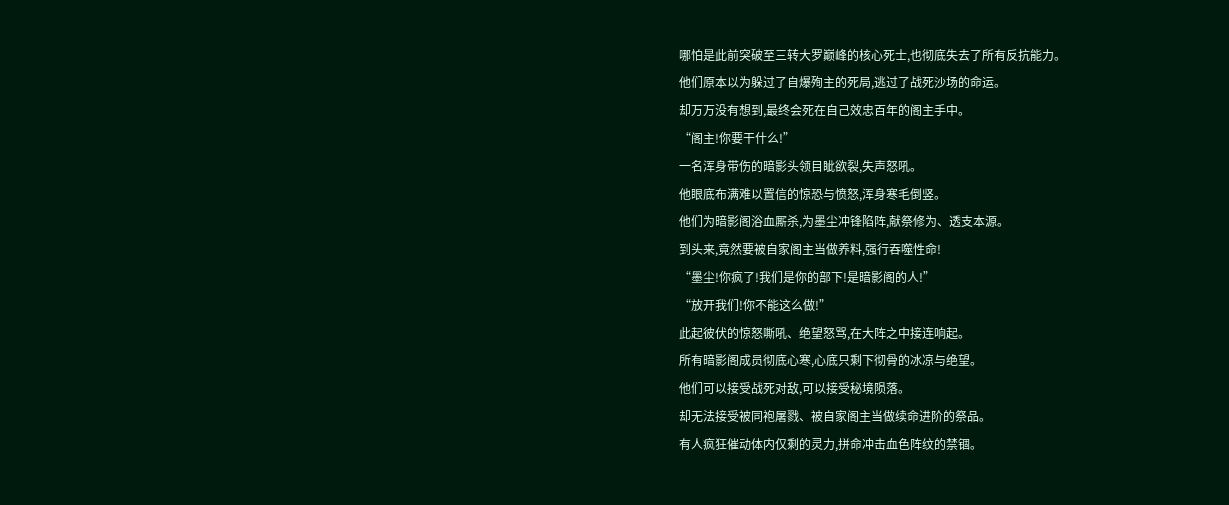哪怕是此前突破至三转大罗巅峰的核心死士,也彻底失去了所有反抗能力。
他们原本以为躲过了自爆殉主的死局,逃过了战死沙场的命运。
却万万没有想到,最终会死在自己效忠百年的阁主手中。
“阁主!你要干什么!”
一名浑身带伤的暗影头领目眦欲裂,失声怒吼。
他眼底布满难以置信的惊恐与愤怒,浑身寒毛倒竖。
他们为暗影阁浴血厮杀,为墨尘冲锋陷阵,献祭修为、透支本源。
到头来,竟然要被自家阁主当做养料,强行吞噬性命!
“墨尘!你疯了!我们是你的部下!是暗影阁的人!”
“放开我们!你不能这么做!”
此起彼伏的惊怒嘶吼、绝望怒骂,在大阵之中接连响起。
所有暗影阁成员彻底心寒,心底只剩下彻骨的冰凉与绝望。
他们可以接受战死对敌,可以接受秘境陨落。
却无法接受被同袍屠戮、被自家阁主当做续命进阶的祭品。
有人疯狂催动体内仅剩的灵力,拼命冲击血色阵纹的禁锢。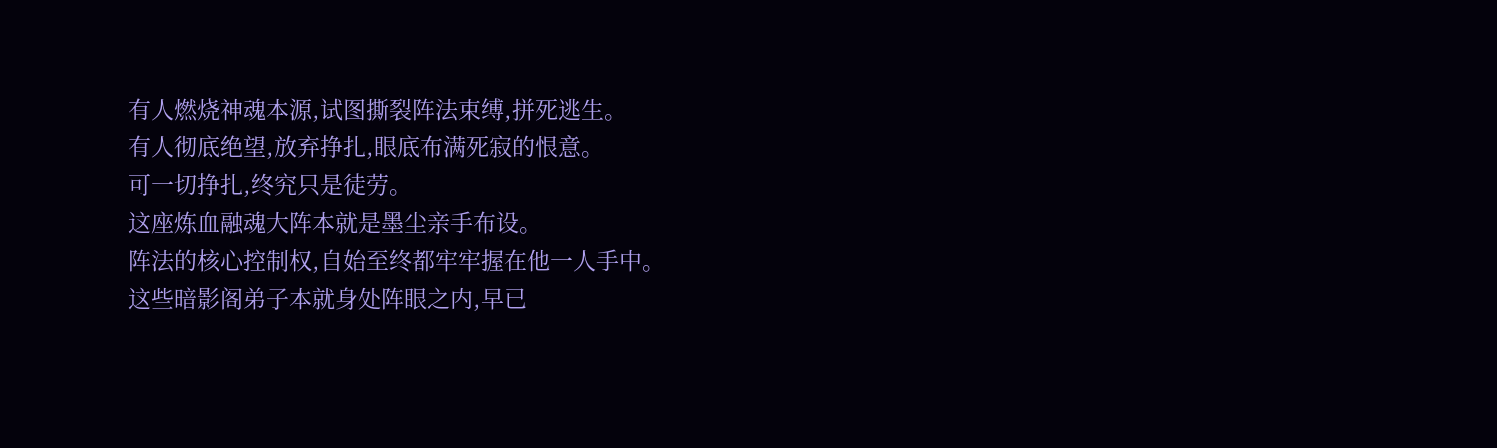有人燃烧神魂本源,试图撕裂阵法束缚,拼死逃生。
有人彻底绝望,放弃挣扎,眼底布满死寂的恨意。
可一切挣扎,终究只是徒劳。
这座炼血融魂大阵本就是墨尘亲手布设。
阵法的核心控制权,自始至终都牢牢握在他一人手中。
这些暗影阁弟子本就身处阵眼之内,早已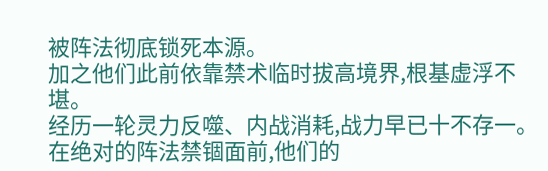被阵法彻底锁死本源。
加之他们此前依靠禁术临时拔高境界,根基虚浮不堪。
经历一轮灵力反噬、内战消耗,战力早已十不存一。
在绝对的阵法禁锢面前,他们的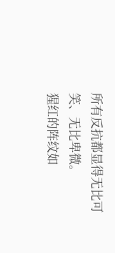所有反抗都显得无比可笑、无比卑微。
猩红的阵纹如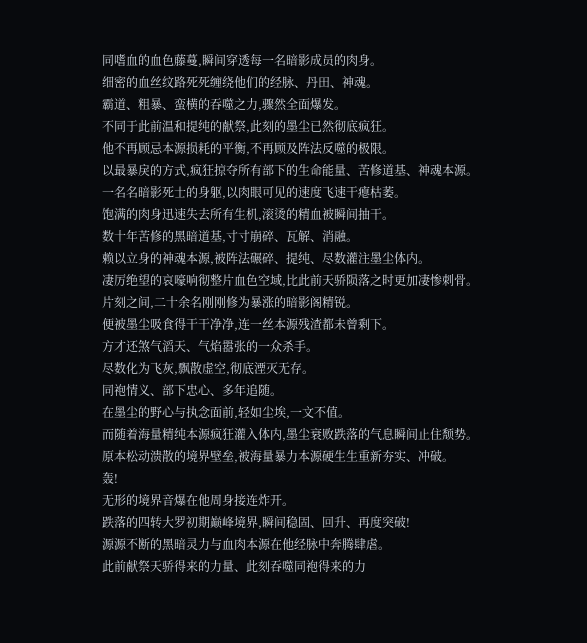同嗜血的血色藤蔓,瞬间穿透每一名暗影成员的肉身。
细密的血丝纹路死死缠绕他们的经脉、丹田、神魂。
霸道、粗暴、蛮横的吞噬之力,骤然全面爆发。
不同于此前温和提纯的献祭,此刻的墨尘已然彻底疯狂。
他不再顾忌本源损耗的平衡,不再顾及阵法反噬的极限。
以最暴戾的方式,疯狂掠夺所有部下的生命能量、苦修道基、神魂本源。
一名名暗影死士的身躯,以肉眼可见的速度飞速干瘪枯萎。
饱满的肉身迅速失去所有生机,滚烫的精血被瞬间抽干。
数十年苦修的黑暗道基,寸寸崩碎、瓦解、消融。
赖以立身的神魂本源,被阵法碾碎、提纯、尽数灌注墨尘体内。
凄厉绝望的哀嚎响彻整片血色空域,比此前天骄陨落之时更加凄惨刺骨。
片刻之间,二十余名刚刚修为暴涨的暗影阁精锐。
便被墨尘吸食得干干净净,连一丝本源残渣都未曾剩下。
方才还煞气滔天、气焰嚣张的一众杀手。
尽数化为飞灰,飘散虚空,彻底湮灭无存。
同袍情义、部下忠心、多年追随。
在墨尘的野心与执念面前,轻如尘埃,一文不值。
而随着海量精纯本源疯狂灌入体内,墨尘衰败跌落的气息瞬间止住颓势。
原本松动溃散的境界壁垒,被海量暴力本源硬生生重新夯实、冲破。
轰!
无形的境界音爆在他周身接连炸开。
跌落的四转大罗初期巅峰境界,瞬间稳固、回升、再度突破!
源源不断的黑暗灵力与血肉本源在他经脉中奔腾肆虐。
此前献祭天骄得来的力量、此刻吞噬同袍得来的力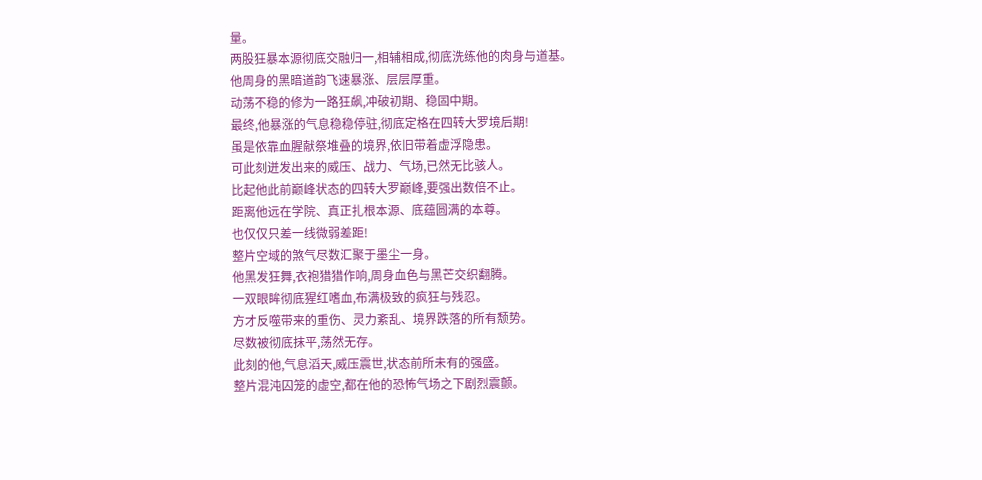量。
两股狂暴本源彻底交融归一,相辅相成,彻底洗练他的肉身与道基。
他周身的黑暗道韵飞速暴涨、层层厚重。
动荡不稳的修为一路狂飙,冲破初期、稳固中期。
最终,他暴涨的气息稳稳停驻,彻底定格在四转大罗境后期!
虽是依靠血腥献祭堆叠的境界,依旧带着虚浮隐患。
可此刻迸发出来的威压、战力、气场,已然无比骇人。
比起他此前巅峰状态的四转大罗巅峰,要强出数倍不止。
距离他远在学院、真正扎根本源、底蕴圆满的本尊。
也仅仅只差一线微弱差距!
整片空域的煞气尽数汇聚于墨尘一身。
他黑发狂舞,衣袍猎猎作响,周身血色与黑芒交织翻腾。
一双眼眸彻底猩红嗜血,布满极致的疯狂与残忍。
方才反噬带来的重伤、灵力紊乱、境界跌落的所有颓势。
尽数被彻底抹平,荡然无存。
此刻的他,气息滔天,威压震世,状态前所未有的强盛。
整片混沌囚笼的虚空,都在他的恐怖气场之下剧烈震颤。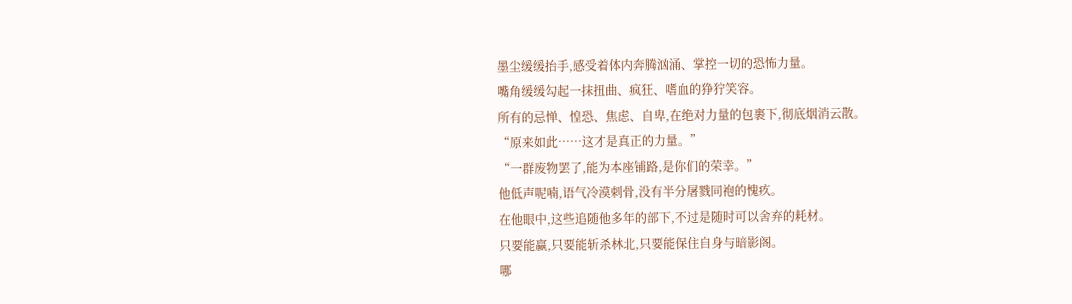墨尘缓缓抬手,感受着体内奔腾汹涌、掌控一切的恐怖力量。
嘴角缓缓勾起一抹扭曲、疯狂、嗜血的狰狞笑容。
所有的忌惮、惶恐、焦虑、自卑,在绝对力量的包裹下,彻底烟消云散。
“原来如此……这才是真正的力量。”
“一群废物罢了,能为本座铺路,是你们的荣幸。”
他低声呢喃,语气冷漠刺骨,没有半分屠戮同袍的愧疚。
在他眼中,这些追随他多年的部下,不过是随时可以舍弃的耗材。
只要能赢,只要能斩杀林北,只要能保住自身与暗影阁。
哪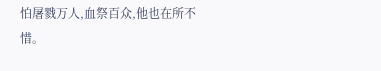怕屠戮万人,血祭百众,他也在所不惜。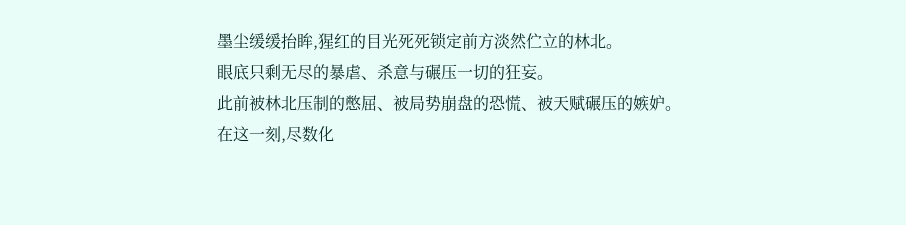墨尘缓缓抬眸,猩红的目光死死锁定前方淡然伫立的林北。
眼底只剩无尽的暴虐、杀意与碾压一切的狂妄。
此前被林北压制的憋屈、被局势崩盘的恐慌、被天赋碾压的嫉妒。
在这一刻,尽数化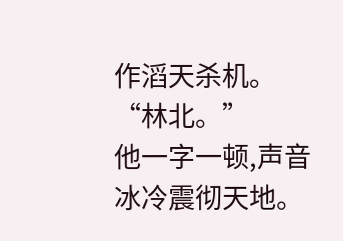作滔天杀机。
“林北。”
他一字一顿,声音冰冷震彻天地。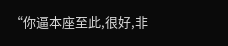“你逼本座至此,很好,非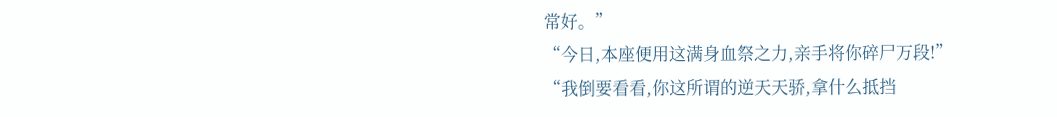常好。”
“今日,本座便用这满身血祭之力,亲手将你碎尸万段!”
“我倒要看看,你这所谓的逆天天骄,拿什么抵挡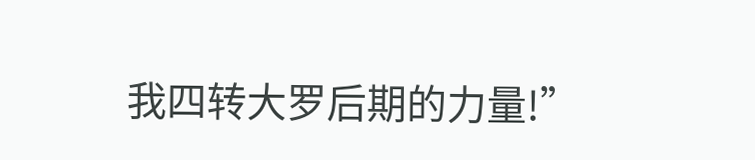我四转大罗后期的力量!”